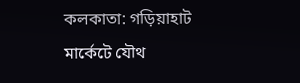কলকাতা: গড়িয়াহাট মার্কেটে যৌথ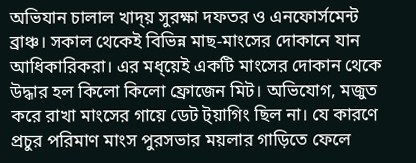অভিযান চালাল খাদ্য় সুরক্ষা দফতর ও এনফোর্সমেন্ট ব্রাঞ্চ। সকাল থেকেই বিভিন্ন মাছ-মাংসের দোকানে যান
আধিকারিকরা। এর মধ্য়েই একটি মাংসের দোকান থেকে উদ্ধার হল কিলো কিলো ফ্রোজেন মিট। অভিযোগ, মজুত করে রাখা মাংসের গায়ে ডেট ট্য়াগিং ছিল না। যে কারণে প্রচুর পরিমাণ মাংস পুরসভার ময়লার গাড়িতে ফেলে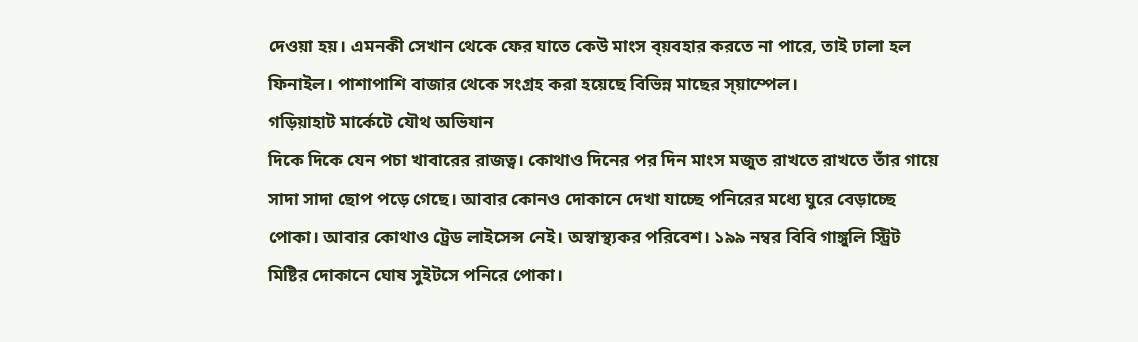দেওয়া হয়। এমনকী সেখান থেকে ফের যাতে কেউ মাংস ব্য়বহার করতে না পারে, তাই ঢালা হল ফিনাইল। পাশাপাশি বাজার থেকে সংগ্রহ করা হয়েছে বিভিন্ন মাছের স্য়াম্পেল।
গড়িয়াহাট মার্কেটে যৌথ অভিযান
দিকে দিকে যেন পচা খাবারের রাজত্ব। কোথাও দিনের পর দিন মাংস মজুত রাখতে রাখতে তাঁর গায়ে সাদা সাদা ছোপ পড়ে গেছে। আবার কোনও দোকানে দেখা যাচ্ছে পনিরের মধ্যে ঘুরে বেড়াচ্ছে পোকা। আবার কোথাও ট্রেড লাইসেন্স নেই। অস্বাস্থ্যকর পরিবেশ। ১৯৯ নম্বর বিবি গাঙ্গুলি স্ট্রিট মিষ্টির দোকানে ঘোষ সুইটসে পনিরে পোকা।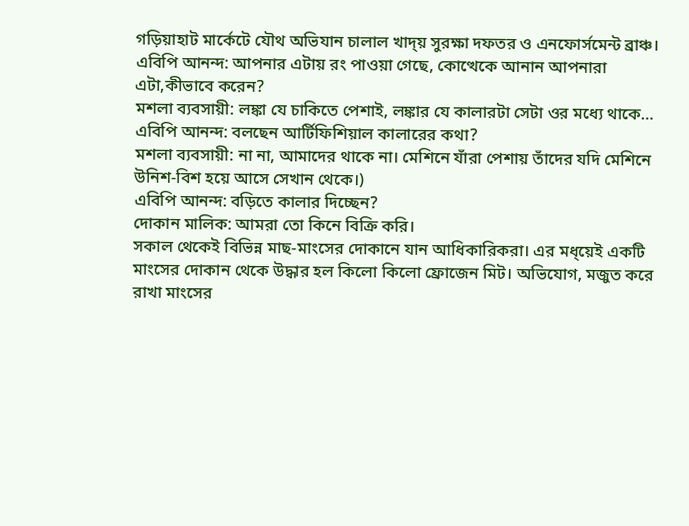গড়িয়াহাট মার্কেটে যৌথ অভিযান চালাল খাদ্য় সুরক্ষা দফতর ও এনফোর্সমেন্ট ব্রাঞ্চ।
এবিপি আনন্দ: আপনার এটায় রং পাওয়া গেছে, কোত্থেকে আনান আপনারা এটা,কীভাবে করেন?
মশলা ব্যবসায়ী: লঙ্কা যে চাকিতে পেশাই, লঙ্কার যে কালারটা সেটা ওর মধ্যে থাকে…
এবিপি আনন্দ: বলছেন আর্টিফিশিয়াল কালারের কথা?
মশলা ব্যবসায়ী: না না, আমাদের থাকে না। মেশিনে যাঁরা পেশায় তাঁদের যদি মেশিনে উনিশ-বিশ হয়ে আসে সেখান থেকে।)
এবিপি আনন্দ: বড়িতে কালার দিচ্ছেন?
দোকান মালিক: আমরা তো কিনে বিক্রি করি।
সকাল থেকেই বিভিন্ন মাছ-মাংসের দোকানে যান আধিকারিকরা। এর মধ্য়েই একটি মাংসের দোকান থেকে উদ্ধার হল কিলো কিলো ফ্রোজেন মিট। অভিযোগ, মজুত করে রাখা মাংসের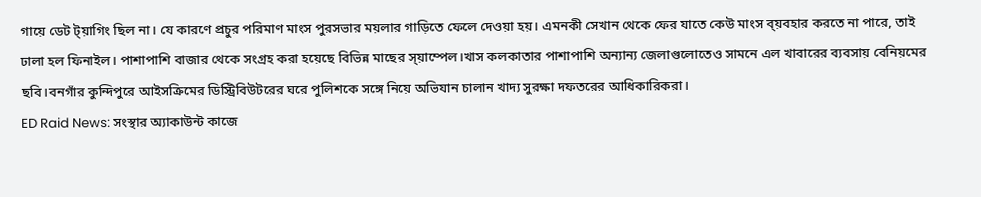গায়ে ডেট ট্য়াগিং ছিল না। যে কারণে প্রচুর পরিমাণ মাংস পুরসভার ময়লার গাড়িতে ফেলে দেওয়া হয়। এমনকী সেখান থেকে ফের যাতে কেউ মাংস ব্য়বহার করতে না পারে, তাই ঢালা হল ফিনাইল। পাশাপাশি বাজার থেকে সংগ্রহ করা হয়েছে বিভিন্ন মাছের স্য়াম্পেল।খাস কলকাতার পাশাপাশি অন্যান্য জেলাগুলোতেও সামনে এল খাবারের ব্যবসায় বেনিয়মের ছবি।বনগাঁর কুন্দিপুরে আইসক্রিমের ডিস্ট্রিবিউটরের ঘরে পুলিশকে সঙ্গে নিয়ে অভিযান চালান খাদ্য সুরক্ষা দফতরের আধিকারিকরা।
ED Raid News: সংস্থার অ্যাকাউন্ট কাজে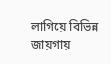লাগিয়ে বিভিন্ন জায়গায়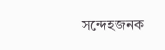সন্দেহজনক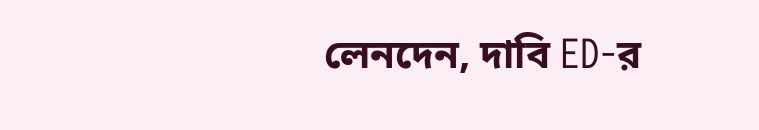লেনদেন, দাবি ED-র